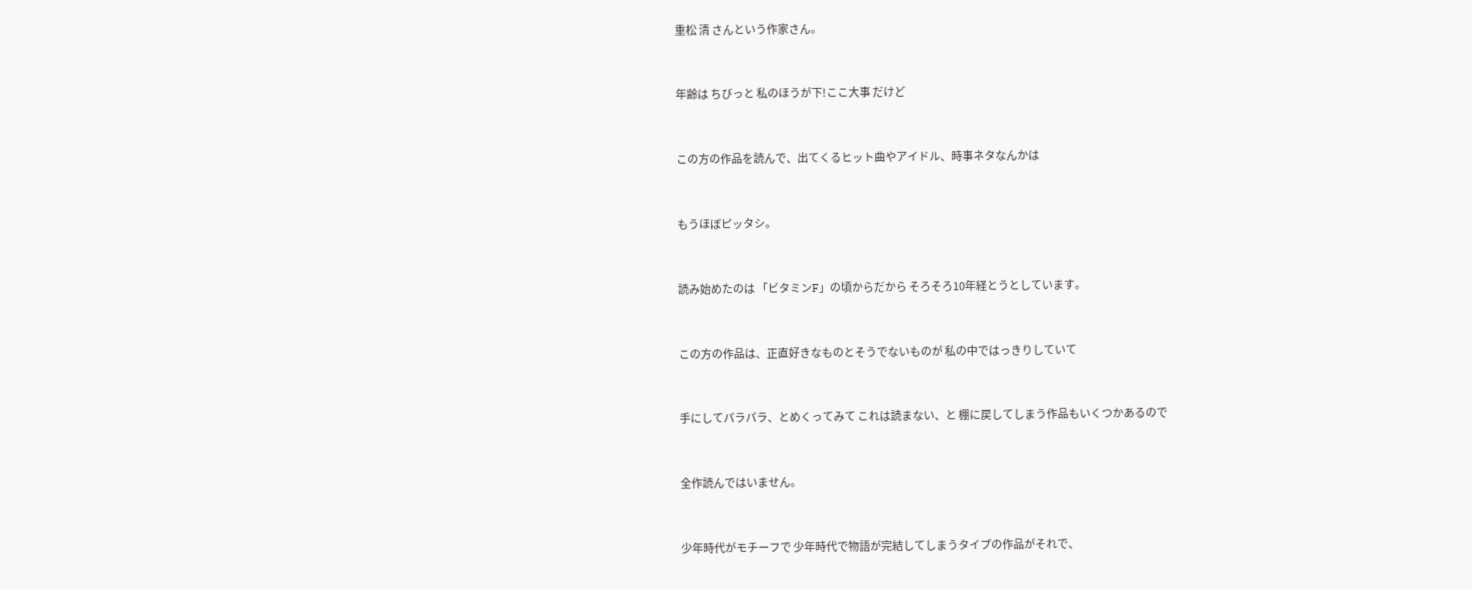重松 清 さんという作家さん。


年齢は ちびっと 私のほうが下!ここ大事 だけど


この方の作品を読んで、出てくるヒット曲やアイドル、時事ネタなんかは


もうほぼピッタシ。


読み始めたのは 「ビタミンF」の頃からだから そろそろ10年経とうとしています。


この方の作品は、正直好きなものとそうでないものが 私の中ではっきりしていて


手にしてパラパラ、とめくってみて これは読まない、と 棚に戻してしまう作品もいくつかあるので


全作読んではいません。


少年時代がモチーフで 少年時代で物語が完結してしまうタイプの作品がそれで、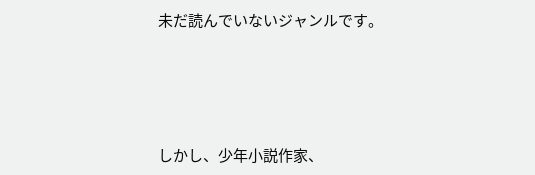未だ読んでいないジャンルです。




しかし、少年小説作家、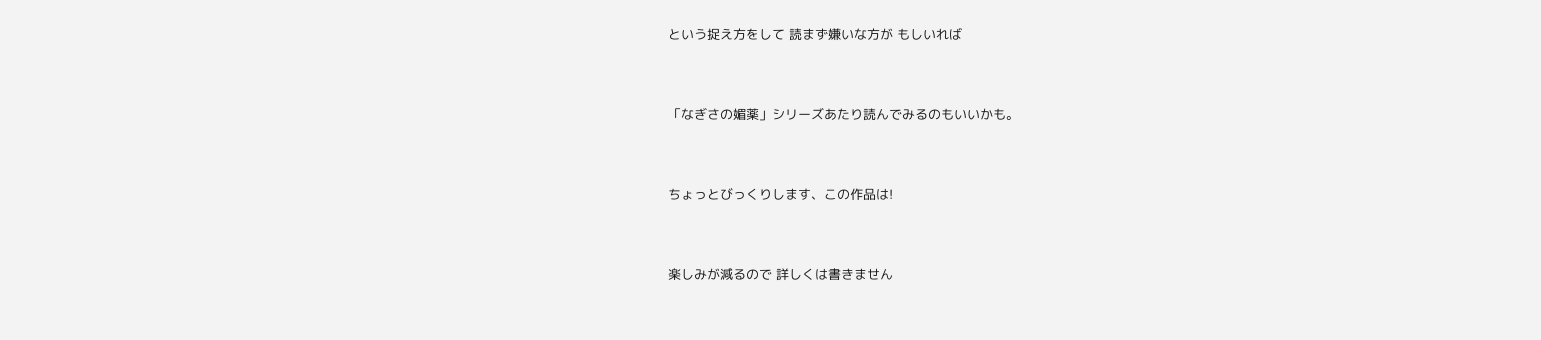という捉え方をして 読まず嫌いな方が もしいれば


「なぎさの媚薬」シリーズあたり読んでみるのもいいかも。


ちょっとびっくりします、この作品は!


楽しみが減るので 詳しくは書きません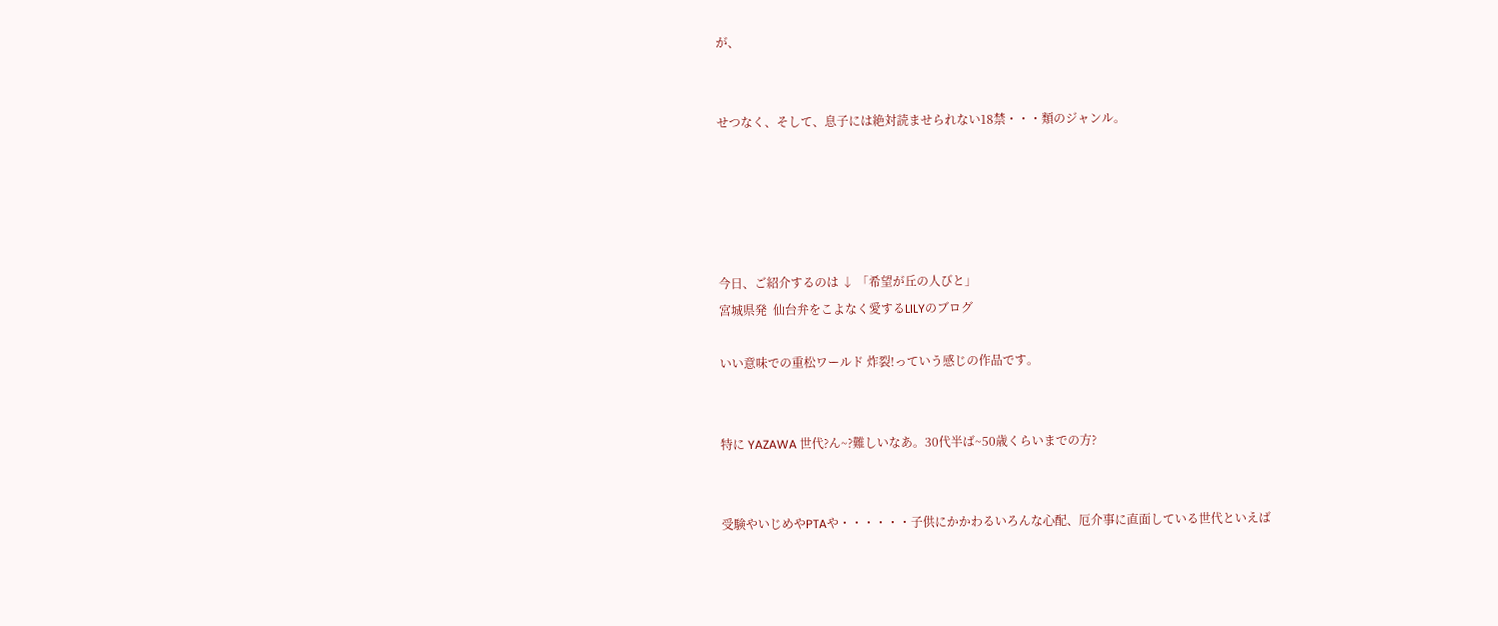が、


せつなく、そして、息子には絶対読ませられない18禁・・・類のジャンル。





今日、ご紹介するのは ↓ 「希望が丘の人びと」
宮城県発  仙台弁をこよなく愛するLILYのブログ

いい意味での重松ワールド 炸裂!っていう感じの作品です。


特に YAZAWA 世代?ん~?難しいなあ。30代半ば~50歳くらいまでの方?


受験やいじめやPTAや・・・・・・子供にかかわるいろんな心配、厄介事に直面している世代といえば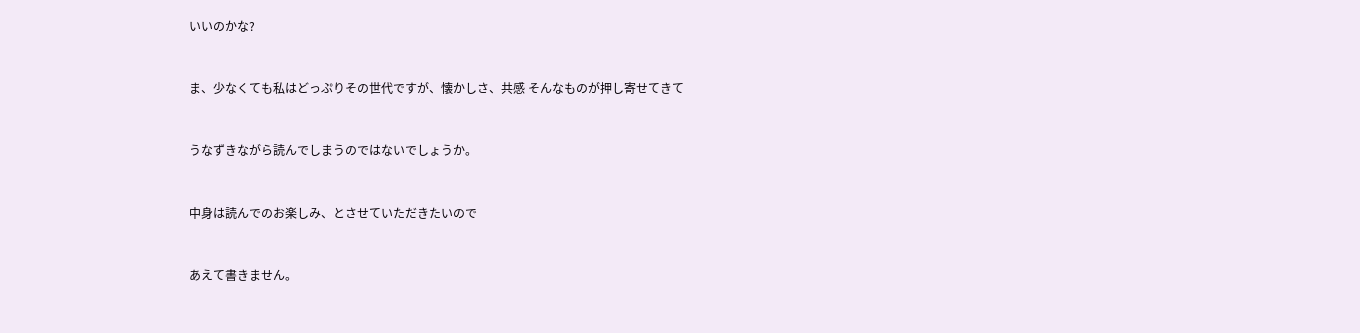いいのかな?


ま、少なくても私はどっぷりその世代ですが、懐かしさ、共感 そんなものが押し寄せてきて


うなずきながら読んでしまうのではないでしょうか。


中身は読んでのお楽しみ、とさせていただきたいので


あえて書きません。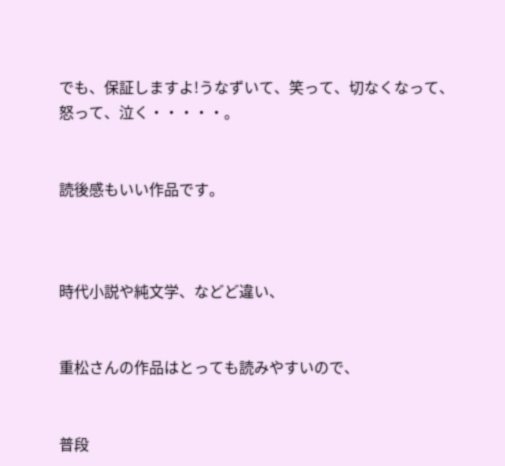でも、保証しますよ!うなずいて、笑って、切なくなって、怒って、泣く・・・・・。


読後感もいい作品です。



時代小説や純文学、などど違い、


重松さんの作品はとっても読みやすいので、


普段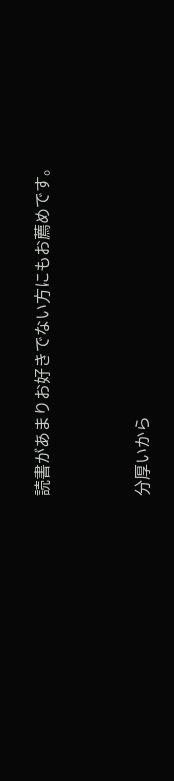読書があまりお好きでない方にもお薦めです。


分厚いから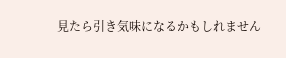見たら引き気味になるかもしれません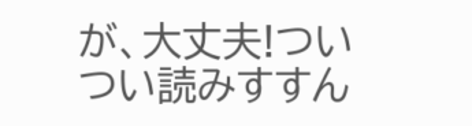が、大丈夫!ついつい読みすすん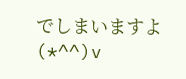でしまいますよ(*^^)v